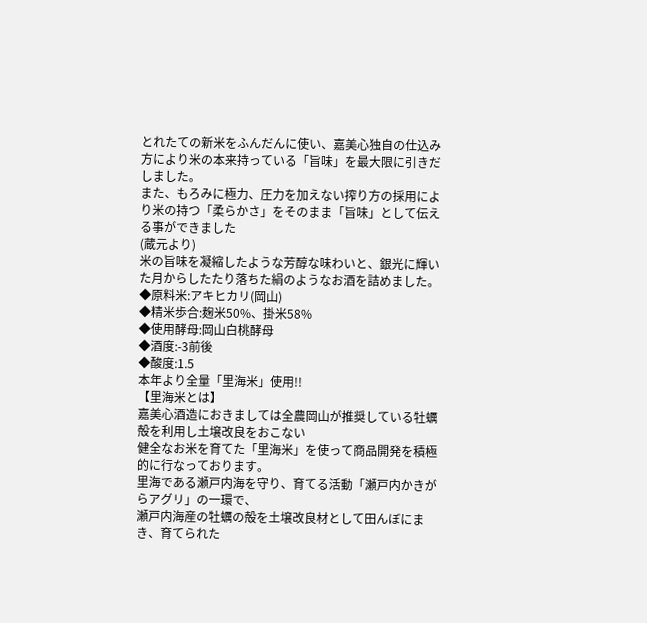とれたての新米をふんだんに使い、嘉美心独自の仕込み方により米の本来持っている「旨味」を最大限に引きだしました。
また、もろみに極力、圧力を加えない搾り方の採用により米の持つ「柔らかさ」をそのまま「旨味」として伝える事ができました
(蔵元より)
米の旨味を凝縮したような芳醇な味わいと、銀光に輝いた月からしたたり落ちた絹のようなお酒を詰めました。
◆原料米:アキヒカリ(岡山)
◆精米歩合:麹米50%、掛米58%
◆使用酵母:岡山白桃酵母
◆酒度:-3前後
◆酸度:1.5
本年より全量「里海米」使用!!
【里海米とは】
嘉美心酒造におきましては全農岡山が推奨している牡蠣殻を利用し土壌改良をおこない
健全なお米を育てた「里海米」を使って商品開発を積極的に行なっております。
里海である瀬戸内海を守り、育てる活動「瀬戸内かきがらアグリ」の一環で、
瀬戸内海産の牡蠣の殻を土壌改良材として田んぼにまき、育てられた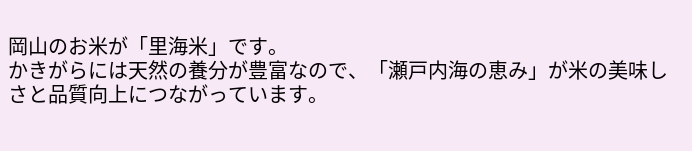岡山のお米が「里海米」です。
かきがらには天然の養分が豊富なので、「瀬戸内海の恵み」が米の美味しさと品質向上につながっています。